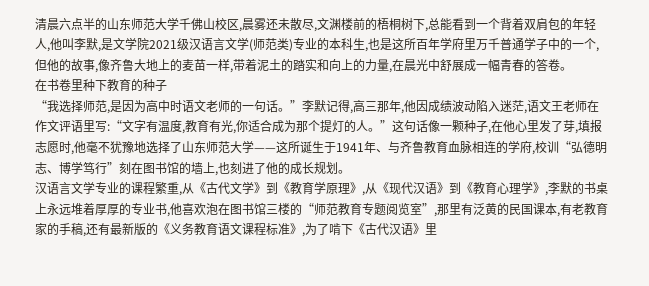清晨六点半的山东师范大学千佛山校区,晨雾还未散尽,文渊楼前的梧桐树下,总能看到一个背着双肩包的年轻人,他叫李默,是文学院2021级汉语言文学(师范类)专业的本科生,也是这所百年学府里万千普通学子中的一个,但他的故事,像齐鲁大地上的麦苗一样,带着泥土的踏实和向上的力量,在晨光中舒展成一幅青春的答卷。
在书卷里种下教育的种子
“我选择师范,是因为高中时语文老师的一句话。”李默记得,高三那年,他因成绩波动陷入迷茫,语文王老师在作文评语里写:“文字有温度,教育有光,你适合成为那个提灯的人。”这句话像一颗种子,在他心里发了芽,填报志愿时,他毫不犹豫地选择了山东师范大学——这所诞生于1941年、与齐鲁教育血脉相连的学府,校训“弘德明志、博学笃行”刻在图书馆的墙上,也刻进了他的成长规划。
汉语言文学专业的课程繁重,从《古代文学》到《教育学原理》,从《现代汉语》到《教育心理学》,李默的书桌上永远堆着厚厚的专业书,他喜欢泡在图书馆三楼的“师范教育专题阅览室”,那里有泛黄的民国课本,有老教育家的手稿,还有最新版的《义务教育语文课程标准》,为了啃下《古代汉语》里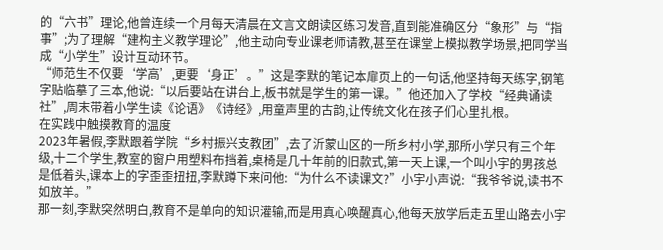的“六书”理论,他曾连续一个月每天清晨在文言文朗读区练习发音,直到能准确区分“象形”与“指事”;为了理解“建构主义教学理论”,他主动向专业课老师请教,甚至在课堂上模拟教学场景,把同学当成“小学生”设计互动环节。
“师范生不仅要‘学高’,更要‘身正’。”这是李默的笔记本扉页上的一句话,他坚持每天练字,钢笔字贴临摹了三本,他说:“以后要站在讲台上,板书就是学生的第一课。”他还加入了学校“经典诵读社”,周末带着小学生读《论语》《诗经》,用童声里的古韵,让传统文化在孩子们心里扎根。
在实践中触摸教育的温度
2023年暑假,李默跟着学院“乡村振兴支教团”,去了沂蒙山区的一所乡村小学,那所小学只有三个年级,十二个学生,教室的窗户用塑料布挡着,桌椅是几十年前的旧款式,第一天上课,一个叫小宇的男孩总是低着头,课本上的字歪歪扭扭,李默蹲下来问他:“为什么不读课文?”小宇小声说:“我爷爷说,读书不如放羊。”
那一刻,李默突然明白,教育不是单向的知识灌输,而是用真心唤醒真心,他每天放学后走五里山路去小宇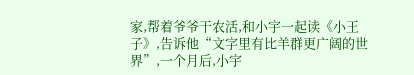家,帮着爷爷干农活,和小宇一起读《小王子》,告诉他“文字里有比羊群更广阔的世界”,一个月后,小宇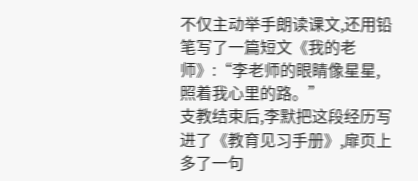不仅主动举手朗读课文,还用铅笔写了一篇短文《我的老师》:“李老师的眼睛像星星,照着我心里的路。”
支教结束后,李默把这段经历写进了《教育见习手册》,扉页上多了一句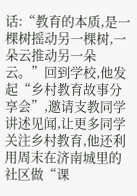话:“教育的本质,是一棵树摇动另一棵树,一朵云推动另一朵云。”回到学校,他发起“乡村教育故事分享会”,邀请支教同学讲述见闻,让更多同学关注乡村教育,他还利用周末在济南城里的社区做“课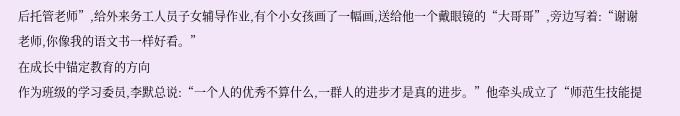后托管老师”,给外来务工人员子女辅导作业,有个小女孩画了一幅画,送给他一个戴眼镜的“大哥哥”,旁边写着:“谢谢老师,你像我的语文书一样好看。”
在成长中锚定教育的方向
作为班级的学习委员,李默总说:“一个人的优秀不算什么,一群人的进步才是真的进步。”他牵头成立了“师范生技能提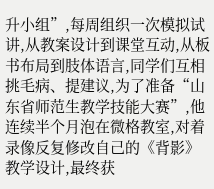升小组”,每周组织一次模拟试讲,从教案设计到课堂互动,从板书布局到肢体语言,同学们互相挑毛病、提建议,为了准备“山东省师范生教学技能大赛”,他连续半个月泡在微格教室,对着录像反复修改自己的《背影》教学设计,最终获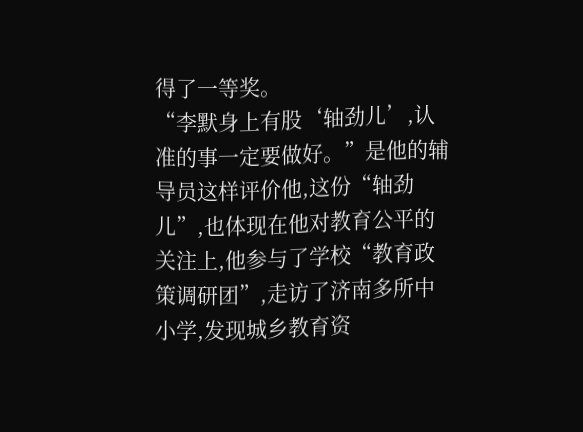得了一等奖。
“李默身上有股‘轴劲儿’,认准的事一定要做好。”是他的辅导员这样评价他,这份“轴劲儿”,也体现在他对教育公平的关注上,他参与了学校“教育政策调研团”,走访了济南多所中小学,发现城乡教育资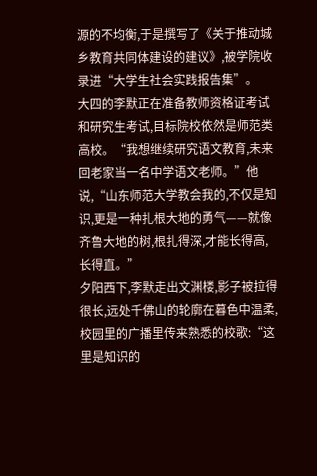源的不均衡,于是撰写了《关于推动城乡教育共同体建设的建议》,被学院收录进“大学生社会实践报告集”。
大四的李默正在准备教师资格证考试和研究生考试,目标院校依然是师范类高校。“我想继续研究语文教育,未来回老家当一名中学语文老师。”他说,“山东师范大学教会我的,不仅是知识,更是一种扎根大地的勇气——就像齐鲁大地的树,根扎得深,才能长得高,长得直。”
夕阳西下,李默走出文渊楼,影子被拉得很长,远处千佛山的轮廓在暮色中温柔,校园里的广播里传来熟悉的校歌:“这里是知识的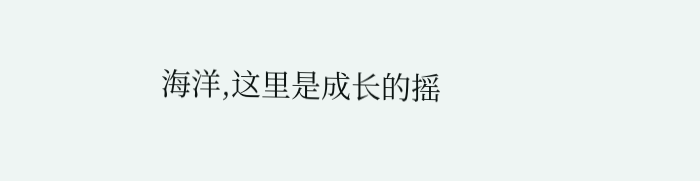海洋,这里是成长的摇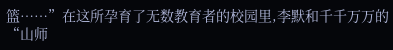篮……”在这所孕育了无数教育者的校园里,李默和千千万万的“山师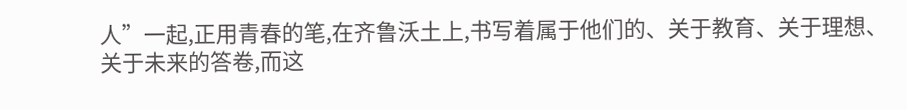人”一起,正用青春的笔,在齐鲁沃土上,书写着属于他们的、关于教育、关于理想、关于未来的答卷,而这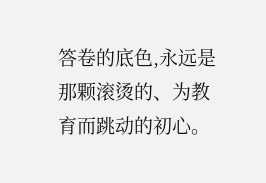答卷的底色,永远是那颗滚烫的、为教育而跳动的初心。